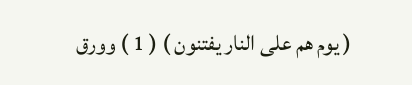( يوم هم على النار يفتنون ) ( 1 ) وورق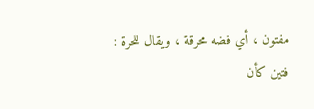مفتون ، أي فضه محرقة ، ويقال للحرة :
فتين كأن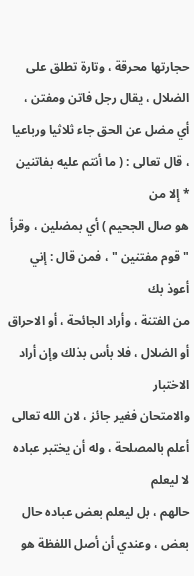حجارتها محرقة ، وتارة تطلق على الضلال ، يقال رجل فاتن ومفتن ،
أي مضل عن الحق جاء ثلاثيا ورباعيا ، قال تعالى : ( ما أنتم عليه بفاتنين * إلا من
هو صال الجحيم ) أي بمضلين ، وقرأ " قوم مفتنين " ، فمن قال : إني أعوذ بك
من الفتنة ، وأراد الجائحة ، أو الاحراق أو الضلال ، فلا بأس بذلك وإن أراد الاختبار
والامتحان فغير جائز ، لان الله تعالى أعلم بالمصلحة ، وله أن يختبر عباده لا ليعلم
حالهم ، بل ليعلم بعض عباده حال بعض ، وعندي أن أصل اللفظة هو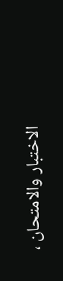الاختبار والامتحان ،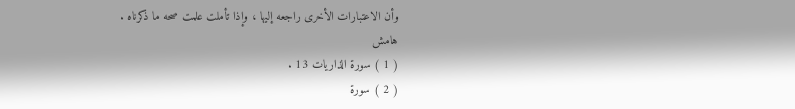وأن الاعتبارات الأخرى راجعه إليها ، وإذا تأملت علمت صحه ما ذكرناه .
هامش
( 1 ) سورة الذاريات 13 .
( 2 ) سورة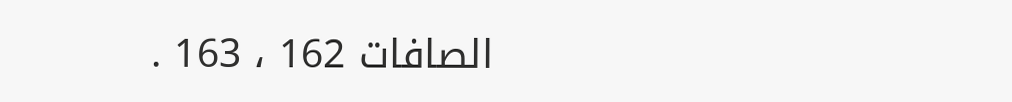الصافات 162 ، 163 .